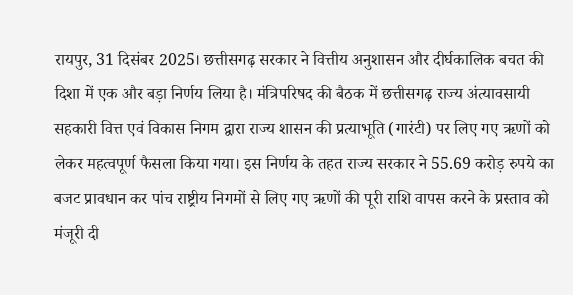रायपुर, 31 दिसंबर 2025। छत्तीसगढ़ सरकार ने वित्तीय अनुशासन और दीर्घकालिक बचत की दिशा में एक और बड़ा निर्णय लिया है। मंत्रिपरिषद की बैठक में छत्तीसगढ़ राज्य अंत्यावसायी सहकारी वित्त एवं विकास निगम द्वारा राज्य शासन की प्रत्याभूति (गारंटी) पर लिए गए ऋणों को लेकर महत्वपूर्ण फैसला किया गया। इस निर्णय के तहत राज्य सरकार ने 55.69 करोड़ रुपये का बजट प्रावधान कर पांच राष्ट्रीय निगमों से लिए गए ऋणों की पूरी राशि वापस करने के प्रस्ताव को मंजूरी दी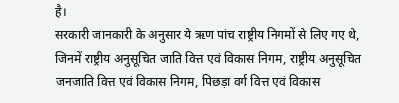है।
सरकारी जानकारी के अनुसार ये ऋण पांच राष्ट्रीय निगमों से लिए गए थे, जिनमें राष्ट्रीय अनुसूचित जाति वित्त एवं विकास निगम, राष्ट्रीय अनुसूचित जनजाति वित्त एवं विकास निगम, पिछड़ा वर्ग वित्त एवं विकास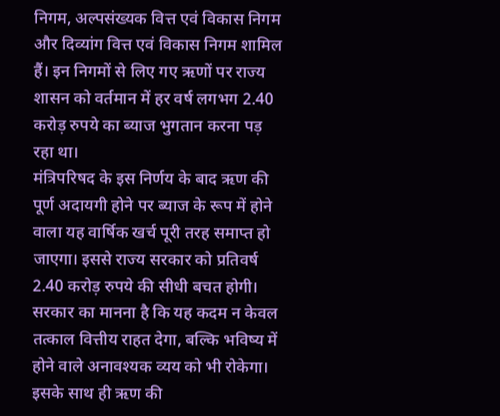निगम, अल्पसंख्यक वित्त एवं विकास निगम और दिव्यांग वित्त एवं विकास निगम शामिल हैं। इन निगमों से लिए गए ऋणों पर राज्य शासन को वर्तमान में हर वर्ष लगभग 2.40 करोड़ रुपये का ब्याज भुगतान करना पड़ रहा था।
मंत्रिपरिषद के इस निर्णय के बाद ऋण की पूर्ण अदायगी होने पर ब्याज के रूप में होने वाला यह वार्षिक खर्च पूरी तरह समाप्त हो जाएगा। इससे राज्य सरकार को प्रतिवर्ष 2.40 करोड़ रुपये की सीधी बचत होगी। सरकार का मानना है कि यह कदम न केवल तत्काल वित्तीय राहत देगा, बल्कि भविष्य में होने वाले अनावश्यक व्यय को भी रोकेगा।
इसके साथ ही ऋण की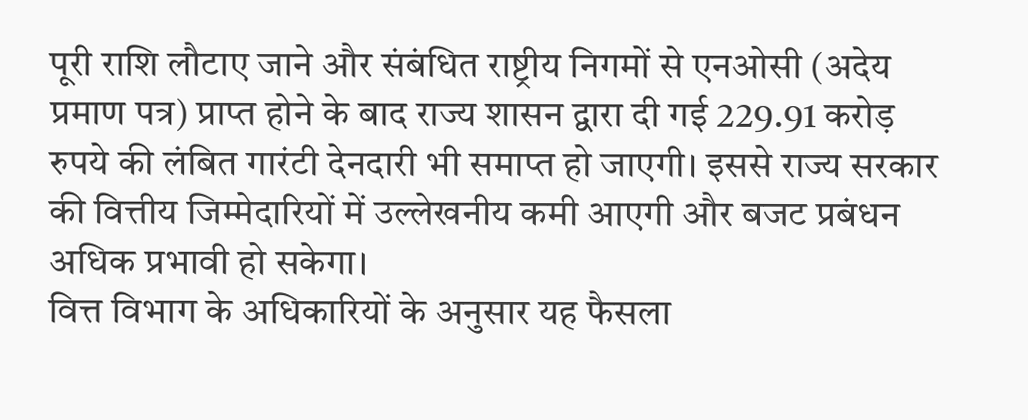पूरी राशि लौटाए जाने और संबंधित राष्ट्रीय निगमों से एनओसी (अदेय प्रमाण पत्र) प्राप्त होने के बाद राज्य शासन द्वारा दी गई 229.91 करोड़ रुपये की लंबित गारंटी देनदारी भी समाप्त हो जाएगी। इससे राज्य सरकार की वित्तीय जिम्मेदारियों में उल्लेखनीय कमी आएगी और बजट प्रबंधन अधिक प्रभावी हो सकेगा।
वित्त विभाग के अधिकारियों के अनुसार यह फैसला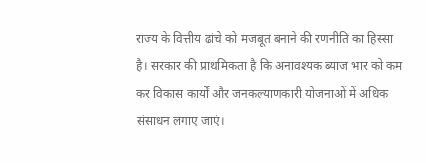राज्य के वित्तीय ढांचे को मजबूत बनाने की रणनीति का हिस्सा है। सरकार की प्राथमिकता है कि अनावश्यक ब्याज भार को कम कर विकास कार्यों और जनकल्याणकारी योजनाओं में अधिक संसाधन लगाए जाएं।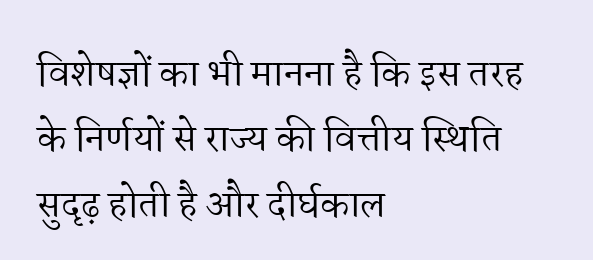विशेषज्ञों का भी मानना है कि इस तरह के निर्णयों से राज्य की वित्तीय स्थिति सुदृढ़ होती है और दीर्घकाल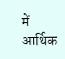में आर्थिक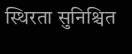स्थिरता सुनिश्चित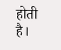होती है।